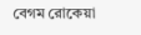বেগম রোকেয়া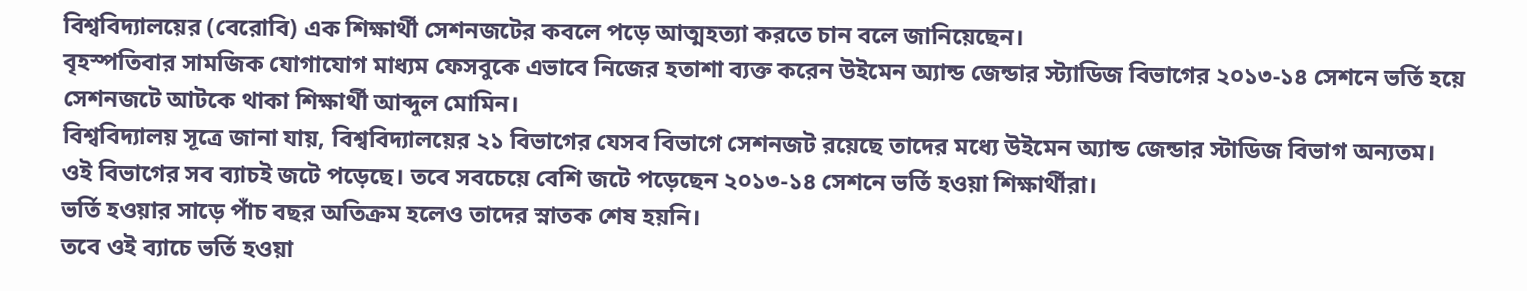বিশ্ববিদ্যালয়ের (বেরোবি) এক শিক্ষার্থী সেশনজটের কবলে পড়ে আত্মহত্যা করতে চান বলে জানিয়েছেন।
বৃহস্পতিবার সামজিক যোগাযোগ মাধ্যম ফেসবুকে এভাবে নিজের হতাশা ব্যক্ত করেন উইমেন অ্যান্ড জেন্ডার স্ট্যাডিজ বিভাগের ২০১৩-১৪ সেশনে ভর্তি হয়ে সেশনজটে আটকে থাকা শিক্ষার্থী আব্দুল মোমিন।
বিশ্ববিদ্যালয় সূত্রে জানা যায়, বিশ্ববিদ্যালয়ের ২১ বিভাগের যেসব বিভাগে সেশনজট রয়েছে তাদের মধ্যে উইমেন অ্যান্ড জেন্ডার স্টাডিজ বিভাগ অন্যতম।
ওই বিভাগের সব ব্যাচই জটে পড়েছে। তবে সবচেয়ে বেশি জটে পড়েছেন ২০১৩-১৪ সেশনে ভর্তি হওয়া শিক্ষার্থীরা।
ভর্তি হওয়ার সাড়ে পাঁচ বছর অতিক্রম হলেও তাদের স্নাতক শেষ হয়নি।
তবে ওই ব্যাচে ভর্তি হওয়া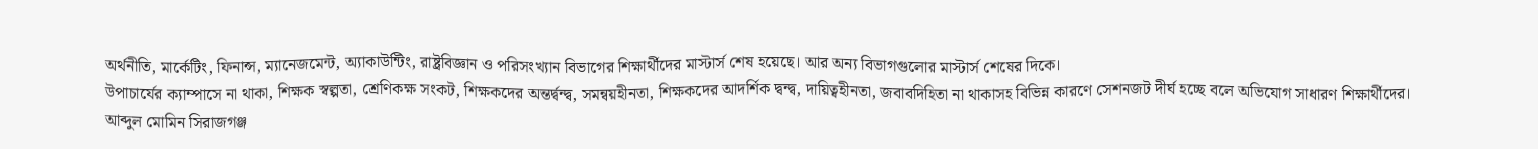অর্থনীতি, মার্কেটিং, ফিনান্স, ম্যানেজমেন্ট, অ্যাকাউন্টিং, রাষ্ট্রবিজ্ঞান ও পরিসংখ্যান বিভাগের শিক্ষার্থীদের মাস্টার্স শেষ হয়েছে। আর অন্য বিভাগগুলোর মাস্টার্স শেষের দিকে।
উপাচার্যের ক্যাম্পাসে না থাকা, শিক্ষক স্বল্পতা, শ্রেণিকক্ষ সংকট, শিক্ষকদের অন্তর্দ্বন্দ্ব, সমন্বয়হীনতা, শিক্ষকদের আদর্শিক দ্বন্দ্ব, দায়িত্বহীনতা, জবাবদিহিতা না থাকাসহ বিভিন্ন কারণে সেশনজট দীর্ঘ হচ্ছে বলে অভিযোগ সাধারণ শিক্ষার্থীদের।
আব্দুল মোমিন সিরাজগঞ্জ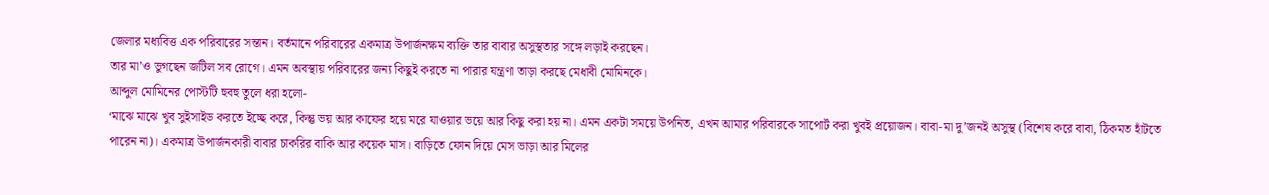জেলার মধ্যবিত্ত এক পরিবারের সন্তান। বর্তমানে পরিবারের একমাত্র উপার্জনক্ষম ব্যক্তি তার বাবার অসুস্থতার সঙ্গে লড়াই করছেন।
তার মা’ও ভুগছেন জটিল সব রোগে। এমন অবস্থায় পরিবারের জন্য কিছুই করতে না পারার যন্ত্রণা তাড়া করছে মেধাবী মোমিনকে।
আব্দুল মোমিনের পোস্টটি হুবহু তুলে ধরা হলো-
‘মাঝে মাঝে খুব সুইসাইড করতে ইচ্ছে করে, কিন্তু ভয় আর কাফের হয়ে মরে যাওয়ার ভয়ে আর কিছু করা হয় না। এমন একটা সময়ে উপনিত, এখন আমার পরিবারকে সাপোর্ট করা খুবই প্রয়োজন। বাবা-মা দু’জনই অসুস্থ (বিশেষ করে বাবা, ঠিকমত হাঁটতে পারেন না)। একমাত্র উপার্জনকারী বাবার চাকরির বাকি আর কয়েক মাস। বাড়িতে ফোন দিয়ে মেস ভাড়া আর মিলের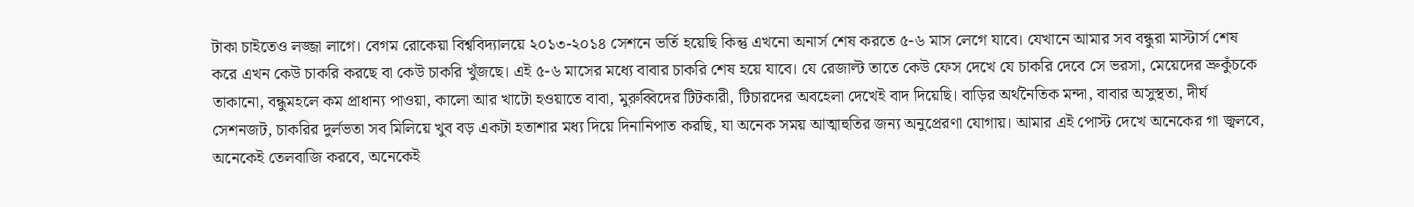টাকা চাইতেও লজ্জা লাগে। বেগম রোকেয়া বিশ্ববিদ্যালয়ে ২০১৩-২০১৪ সেশনে ভর্তি হয়েছি কিন্তু এখনো অনার্স শেষ করতে ৫-৬ মাস লেগে যাবে। যেখানে আমার সব বন্ধুরা মাস্টার্স শেষ করে এখন কেউ চাকরি করছে বা কেউ চাকরি খুঁজছে। এই ৫-৬ মাসের মধ্যে বাবার চাকরি শেষ হয়ে যাবে। যে রেজাল্ট তাতে কেউ ফেস দেখে যে চাকরি দেবে সে ভরসা, মেয়েদের ভ্রুকুঁচকে তাকানো, বন্ধুমহলে কম প্রাধান্য পাওয়া, কালো আর খাটো হওয়াতে বাবা, মুরুব্বিদের টিটকারী, টিচারদের অবহেলা দেখেই বাদ দিয়েছি। বাড়ির অর্থনৈতিক মন্দা, বাবার অসুস্থতা, দীর্ঘ সেশনজট, চাকরির দুর্লভতা সব মিলিয়ে খুব বড় একটা হতাশার মধ্য দিয়ে দিনানিপাত করছি, যা অনেক সময় আত্মাহুতির জন্য অনুপ্রেরণা যোগায়। আমার এই পোস্ট দেখে অনেকের গা জ্বলবে, অনেকেই তেলবাজি করবে, অনেকেই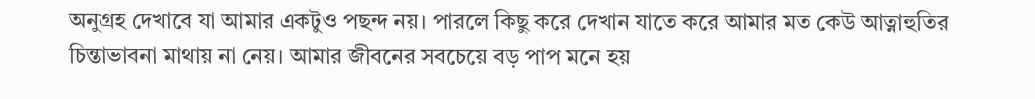অনুগ্রহ দেখাবে যা আমার একটুও পছন্দ নয়। পারলে কিছু করে দেখান যাতে করে আমার মত কেউ আত্নাহুতির চিন্তাভাবনা মাথায় না নেয়। আমার জীবনের সবচেয়ে বড় পাপ মনে হয়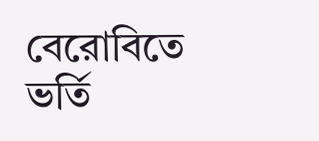বেরোবিতে ভর্তি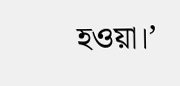হওয়া।’